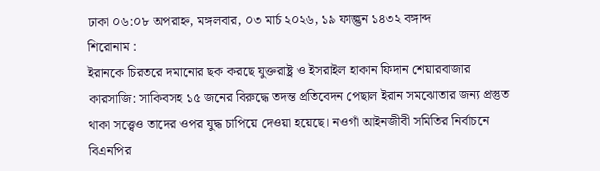ঢাকা ০৬:০৮ অপরাহ্ন, মঙ্গলবার, ০৩ মার্চ ২০২৬, ১৯ ফাল্গুন ১৪৩২ বঙ্গাব্দ
শিরোনাম :
ইরানকে চিরতরে দমানোর ছক করছে যুক্তরাষ্ট্র ও ইসরাইল হাকান ফিদান শেয়ারবাজার কারসাজি: সাকিবসহ ১৫ জনের বিরুদ্ধে তদন্ত প্রতিবেদন পেছাল ইরান সমঝোতার জন্য প্রস্তুত থাকা সত্ত্বেও তাদের ওপর যুদ্ধ চাপিয়ে দেওয়া হয়েছে। নওগাঁ আইনজীবী সমিতির নির্বাচনে বিএনপির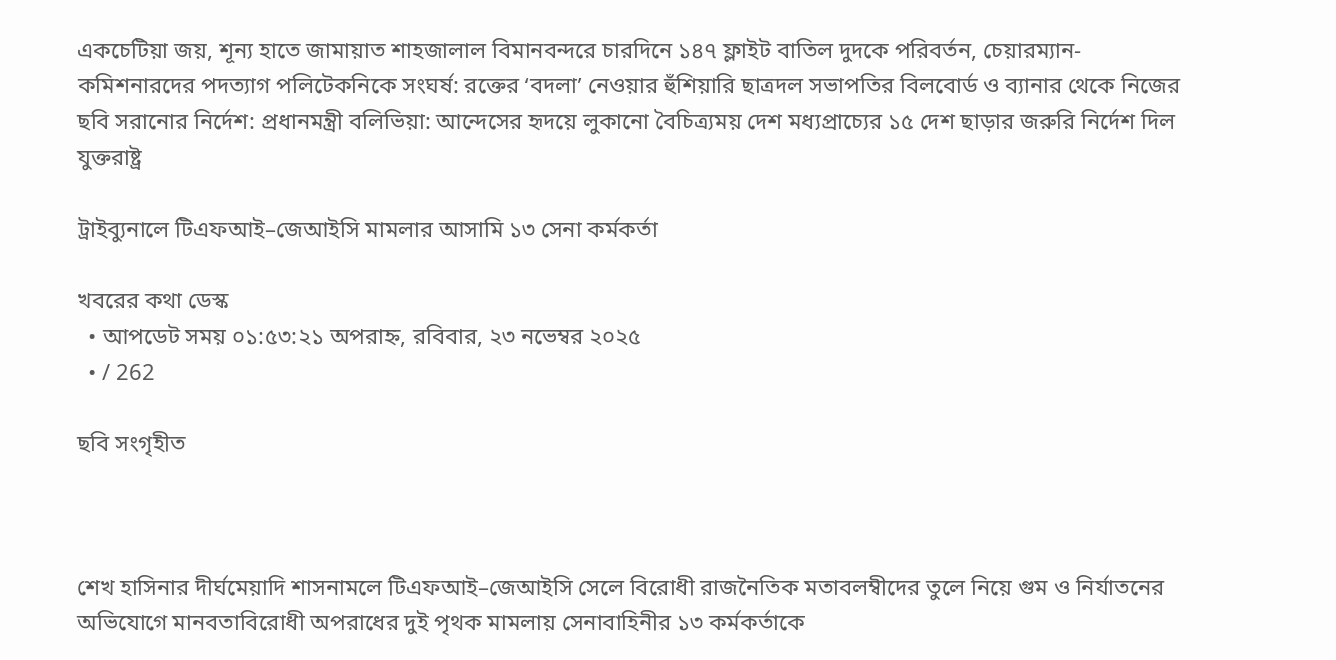একচেটিয়া জয়, শূন্য হাতে জামায়াত শাহজালাল বিমানবন্দরে চারদিনে ১৪৭ ফ্লাইট বাতিল দুদকে পরিবর্তন, চেয়ারম্যান-কমিশনারদের পদত্যাগ পলিটেকনিকে সংঘর্ষ: রক্তের ‘বদলা’ নেওয়ার হুঁশিয়ারি ছাত্রদল সভাপতির বিলবোর্ড ও ব্যানার থেকে নিজের ছবি সরানোর নির্দেশ: প্রধানমন্ত্রী বলিভিয়া: আন্দেসের হৃদয়ে লুকানো বৈচিত্র্যময় দেশ মধ্যপ্রাচ্যের ১৫ দেশ ছাড়ার জরুরি নির্দেশ দিল যুক্তরাষ্ট্র

ট্রাইব্যুনালে টিএফআই–জেআইসি মামলার আসামি ১৩ সেনা কর্মকর্তা

খবরের কথা ডেস্ক
  • আপডেট সময় ০১:৫৩:২১ অপরাহ্ন, রবিবার, ২৩ নভেম্বর ২০২৫
  • / 262

ছবি সংগৃহীত



শেখ হাসিনার দীর্ঘমেয়াদি শাসনামলে টিএফআই–জেআইসি সেলে বিরোধী রাজনৈতিক মতাবলম্বীদের তুলে নিয়ে গুম ও নির্যাতনের অভিযোগে মানবতাবিরোধী অপরাধের দুই পৃথক মামলায় সেনাবাহিনীর ১৩ কর্মকর্তাকে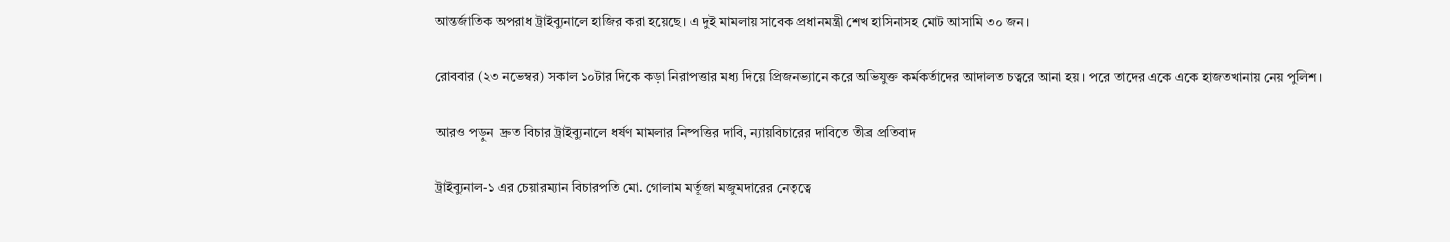আন্তর্জাতিক অপরাধ ট্রাইব্যুনালে হাজির করা হয়েছে। এ দুই মামলায় সাবেক প্রধানমন্ত্রী শেখ হাসিনাসহ মোট আসামি ৩০ জন।

রোববার (২৩ নভেম্বর) সকাল ১০টার দিকে কড়া নিরাপত্তার মধ্য দিয়ে প্রিজনভ্যানে করে অভিযুক্ত কর্মকর্তাদের আদালত চত্বরে আনা হয়। পরে তাদের একে একে হাজতখানায় নেয় পুলিশ।

আরও পড়ুন  দ্রুত বিচার ট্রাইব্যুনালে ধর্ষণ মামলার নিষ্পত্তির দাবি, ন্যায়বিচারের দাবিতে তীব্র প্রতিবাদ

ট্রাইব্যুনাল-১ এর চেয়ারম্যান বিচারপতি মো. গোলাম মর্তূজা মজুমদারের নেতৃত্বে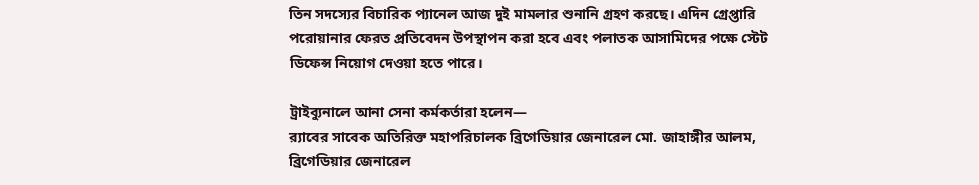তিন সদস্যের বিচারিক প্যানেল আজ দুই মামলার শুনানি গ্রহণ করছে। এদিন গ্রেপ্তারি পরোয়ানার ফেরত প্রতিবেদন উপস্থাপন করা হবে এবং পলাতক আসামিদের পক্ষে স্টেট ডিফেন্স নিয়োগ দেওয়া হতে পারে।

ট্রাইব্যুনালে আনা সেনা কর্মকর্তারা হলেন—
র‍্যাবের সাবেক অতিরিক্ত মহাপরিচালক ব্রিগেডিয়ার জেনারেল মো. জাহাঙ্গীর আলম, ব্রিগেডিয়ার জেনারেল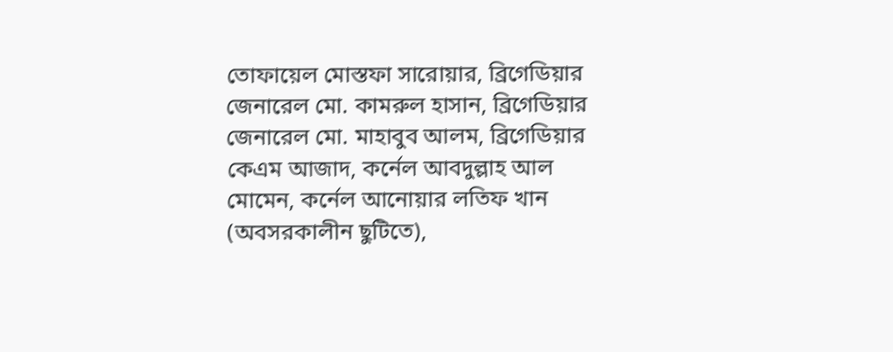তোফায়েল মোস্তফা সারোয়ার, ব্রিগেডিয়ার জেনারেল মো. কামরুল হাসান, ব্রিগেডিয়ার জেনারেল মো. মাহাবুব আলম, ব্রিগেডিয়ার কেএম আজাদ, কর্নেল আবদুল্লাহ আল মোমেন, কর্নেল আনোয়ার লতিফ খান (অবসরকালীন ছুটিতে),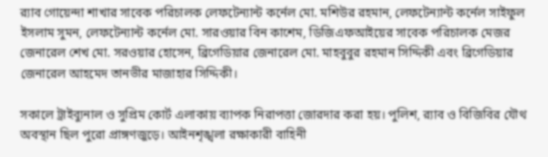র‍্যাব গোয়েন্দা শাখার সাবেক পরিচালক লেফটেন্যান্ট কর্নেল মো. মশিউর রহমান, লেফটেন্যান্ট কর্নেল সাইফুল ইসলাম সুমন, লেফটেন্যান্ট কর্নেল মো. সারওয়ার বিন কাশেম, ডিজিএফআইয়ের সাবেক পরিচালক মেজর জেনারেল শেখ মো. সরওয়ার হোসেন, ব্রিগেডিয়ার জেনারেল মো. মাহবুবুর রহমান সিদ্দিকী এবং ব্রিগেডিয়ার জেনারেল আহমেদ তানভীর মাজাহার সিদ্দিকী।

সকালে ট্রাইব্যুনাল ও সুপ্রিম কোর্ট এলাকায় ব্যাপক নিরাপত্তা জোরদার করা হয়। পুলিশ, র‍্যাব ও বিজিবির যৌথ অবস্থান ছিল পুরো প্রাঙ্গণজুড়ে। আইনশৃঙ্খলা রক্ষাকারী বাহিনী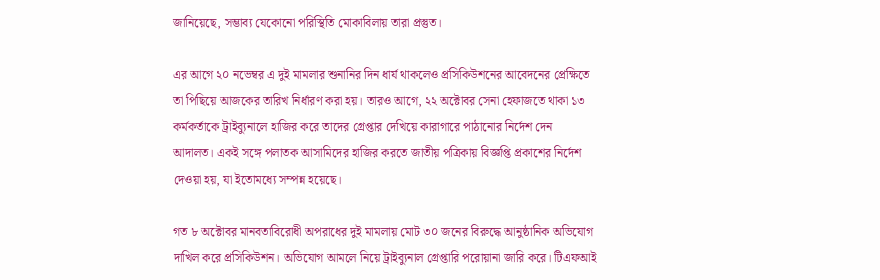জানিয়েছে, সম্ভাব্য যেকোনো পরিস্থিতি মোকাবিলায় তারা প্রস্তুত।

এর আগে ২০ নভেম্বর এ দুই মামলার শুনানির দিন ধার্য থাকলেও প্রসিকিউশনের আবেদনের প্রেক্ষিতে তা পিছিয়ে আজকের তারিখ নির্ধারণ করা হয়। তারও আগে, ২২ অক্টোবর সেনা হেফাজতে থাকা ১৩ কর্মকর্তাকে ট্রাইব্যুনালে হাজির করে তাদের গ্রেপ্তার দেখিয়ে কারাগারে পাঠানোর নির্দেশ দেন আদালত। একই সঙ্গে পলাতক আসামিদের হাজির করতে জাতীয় পত্রিকায় বিজ্ঞপ্তি প্রকাশের নির্দেশ দেওয়া হয়, যা ইতোমধ্যে সম্পন্ন হয়েছে।

গত ৮ অক্টোবর মানবতাবিরোধী অপরাধের দুই মামলায় মোট ৩০ জনের বিরুদ্ধে আনুষ্ঠানিক অভিযোগ দাখিল করে প্রসিকিউশন। অভিযোগ আমলে নিয়ে ট্রাইব্যুনাল গ্রেপ্তারি পরোয়ানা জারি করে। টিএফআই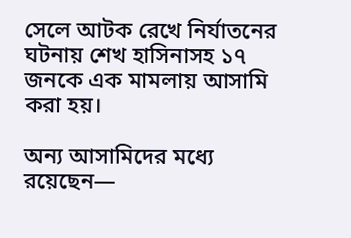সেলে আটক রেখে নির্যাতনের ঘটনায় শেখ হাসিনাসহ ১৭ জনকে এক মামলায় আসামি করা হয়।

অন্য আসামিদের মধ্যে রয়েছেন—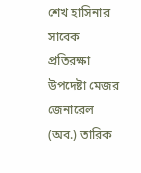শেখ হাসিনার সাবেক প্রতিরক্ষা উপদেষ্টা মেজর জেনারেল (অব.) তারিক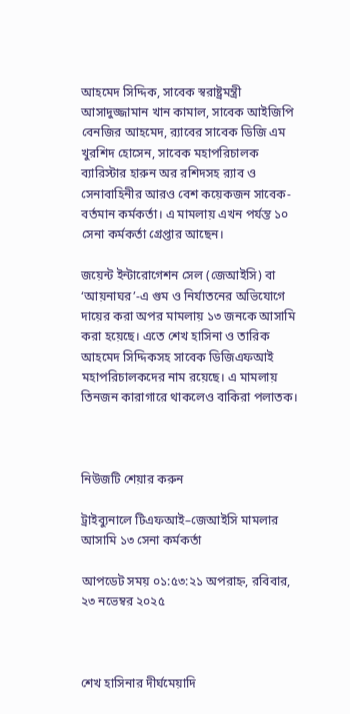আহমেদ সিদ্দিক, সাবেক স্বরাষ্ট্রমন্ত্রী আসাদুজ্জামান খান কামাল, সাবেক আইজিপি বেনজির আহমেদ, র‍্যাবের সাবেক ডিজি এম খুরশিদ হোসেন, সাবেক মহাপরিচালক ব্যারিস্টার হারুন অর রশিদসহ র‍্যাব ও সেনাবাহিনীর আরও বেশ কয়েকজন সাবেক-বর্তমান কর্মকর্তা। এ মামলায় এখন পর্যন্ত ১০ সেনা কর্মকর্তা গ্রেপ্তার আছেন।

জয়েন্ট ইন্টারোগেশন সেল (জেআইসি) বা ‘আয়নাঘর’-এ গুম ও নির্যাতনের অভিযোগে দায়ের করা অপর মামলায় ১৩ জনকে আসামি করা হয়েছে। এতে শেখ হাসিনা ও তারিক আহমেদ সিদ্দিকসহ সাবেক ডিজিএফআই মহাপরিচালকদের নাম রয়েছে। এ মামলায় তিনজন কারাগারে থাকলেও বাকিরা পলাতক।



নিউজটি শেয়ার করুন

ট্রাইব্যুনালে টিএফআই–জেআইসি মামলার আসামি ১৩ সেনা কর্মকর্তা

আপডেট সময় ০১:৫৩:২১ অপরাহ্ন, রবিবার, ২৩ নভেম্বর ২০২৫



শেখ হাসিনার দীর্ঘমেয়াদি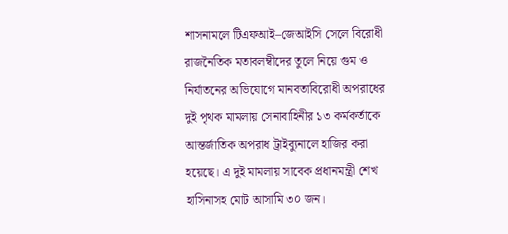শাসনামলে টিএফআই–জেআইসি সেলে বিরোধী রাজনৈতিক মতাবলম্বীদের তুলে নিয়ে গুম ও নির্যাতনের অভিযোগে মানবতাবিরোধী অপরাধের দুই পৃথক মামলায় সেনাবাহিনীর ১৩ কর্মকর্তাকে আন্তর্জাতিক অপরাধ ট্রাইব্যুনালে হাজির করা হয়েছে। এ দুই মামলায় সাবেক প্রধানমন্ত্রী শেখ হাসিনাসহ মোট আসামি ৩০ জন।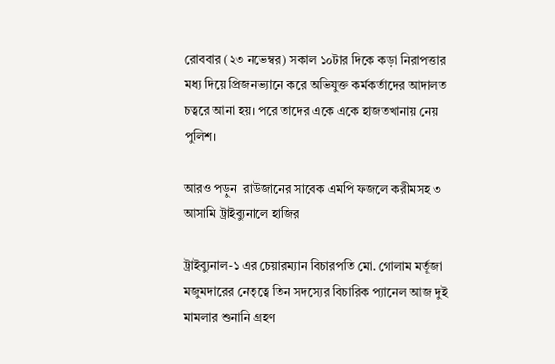রোববার (২৩ নভেম্বর) সকাল ১০টার দিকে কড়া নিরাপত্তার মধ্য দিয়ে প্রিজনভ্যানে করে অভিযুক্ত কর্মকর্তাদের আদালত চত্বরে আনা হয়। পরে তাদের একে একে হাজতখানায় নেয় পুলিশ।

আরও পড়ুন  রাউজানের সাবেক এমপি ফজলে করীমসহ ৩ আসামি ট্রাইব্যুনালে হাজির

ট্রাইব্যুনাল-১ এর চেয়ারম্যান বিচারপতি মো. গোলাম মর্তূজা মজুমদারের নেতৃত্বে তিন সদস্যের বিচারিক প্যানেল আজ দুই মামলার শুনানি গ্রহণ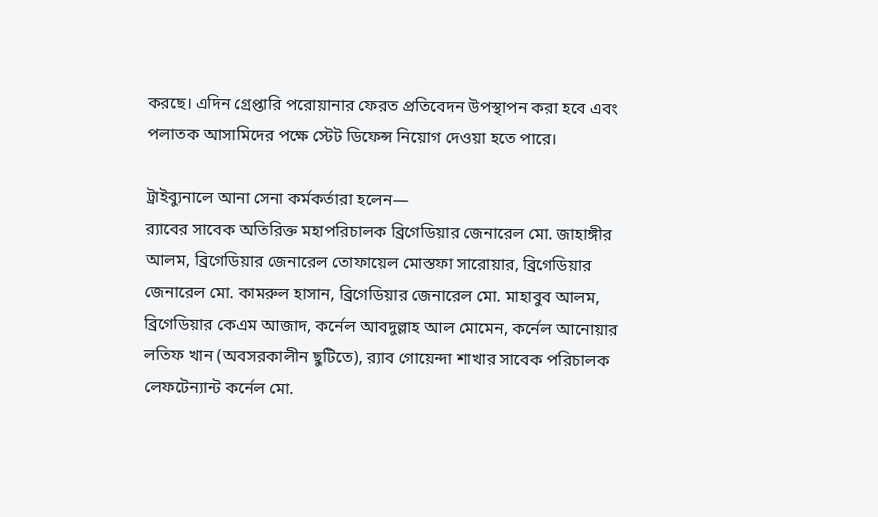করছে। এদিন গ্রেপ্তারি পরোয়ানার ফেরত প্রতিবেদন উপস্থাপন করা হবে এবং পলাতক আসামিদের পক্ষে স্টেট ডিফেন্স নিয়োগ দেওয়া হতে পারে।

ট্রাইব্যুনালে আনা সেনা কর্মকর্তারা হলেন—
র‍্যাবের সাবেক অতিরিক্ত মহাপরিচালক ব্রিগেডিয়ার জেনারেল মো. জাহাঙ্গীর আলম, ব্রিগেডিয়ার জেনারেল তোফায়েল মোস্তফা সারোয়ার, ব্রিগেডিয়ার জেনারেল মো. কামরুল হাসান, ব্রিগেডিয়ার জেনারেল মো. মাহাবুব আলম, ব্রিগেডিয়ার কেএম আজাদ, কর্নেল আবদুল্লাহ আল মোমেন, কর্নেল আনোয়ার লতিফ খান (অবসরকালীন ছুটিতে), র‍্যাব গোয়েন্দা শাখার সাবেক পরিচালক লেফটেন্যান্ট কর্নেল মো.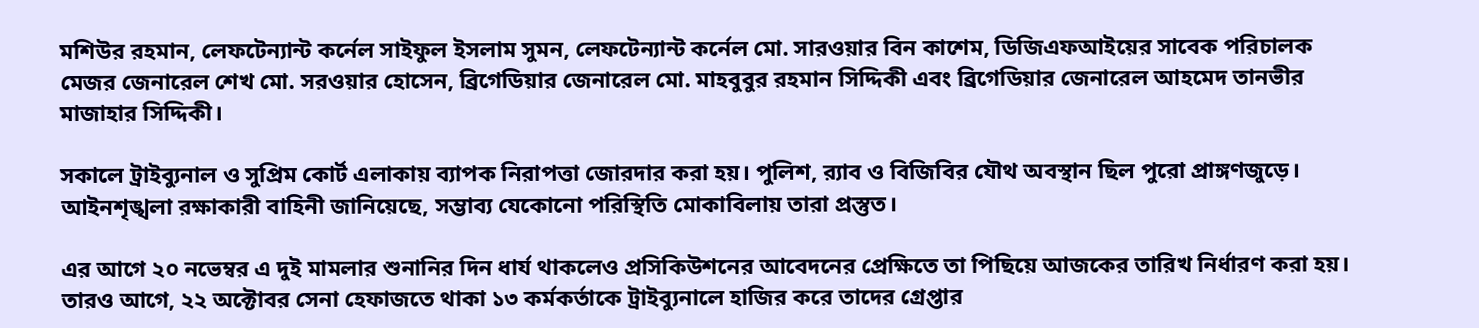মশিউর রহমান, লেফটেন্যান্ট কর্নেল সাইফুল ইসলাম সুমন, লেফটেন্যান্ট কর্নেল মো. সারওয়ার বিন কাশেম, ডিজিএফআইয়ের সাবেক পরিচালক মেজর জেনারেল শেখ মো. সরওয়ার হোসেন, ব্রিগেডিয়ার জেনারেল মো. মাহবুবুর রহমান সিদ্দিকী এবং ব্রিগেডিয়ার জেনারেল আহমেদ তানভীর মাজাহার সিদ্দিকী।

সকালে ট্রাইব্যুনাল ও সুপ্রিম কোর্ট এলাকায় ব্যাপক নিরাপত্তা জোরদার করা হয়। পুলিশ, র‍্যাব ও বিজিবির যৌথ অবস্থান ছিল পুরো প্রাঙ্গণজুড়ে। আইনশৃঙ্খলা রক্ষাকারী বাহিনী জানিয়েছে, সম্ভাব্য যেকোনো পরিস্থিতি মোকাবিলায় তারা প্রস্তুত।

এর আগে ২০ নভেম্বর এ দুই মামলার শুনানির দিন ধার্য থাকলেও প্রসিকিউশনের আবেদনের প্রেক্ষিতে তা পিছিয়ে আজকের তারিখ নির্ধারণ করা হয়। তারও আগে, ২২ অক্টোবর সেনা হেফাজতে থাকা ১৩ কর্মকর্তাকে ট্রাইব্যুনালে হাজির করে তাদের গ্রেপ্তার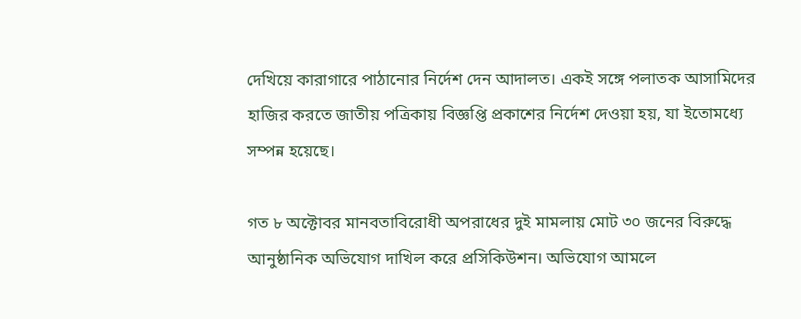দেখিয়ে কারাগারে পাঠানোর নির্দেশ দেন আদালত। একই সঙ্গে পলাতক আসামিদের হাজির করতে জাতীয় পত্রিকায় বিজ্ঞপ্তি প্রকাশের নির্দেশ দেওয়া হয়, যা ইতোমধ্যে সম্পন্ন হয়েছে।

গত ৮ অক্টোবর মানবতাবিরোধী অপরাধের দুই মামলায় মোট ৩০ জনের বিরুদ্ধে আনুষ্ঠানিক অভিযোগ দাখিল করে প্রসিকিউশন। অভিযোগ আমলে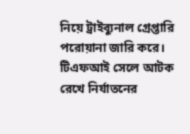নিয়ে ট্রাইব্যুনাল গ্রেপ্তারি পরোয়ানা জারি করে। টিএফআই সেলে আটক রেখে নির্যাতনের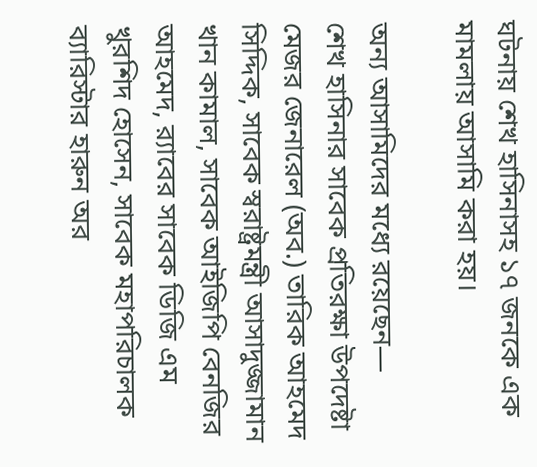ঘটনায় শেখ হাসিনাসহ ১৭ জনকে এক মামলায় আসামি করা হয়।

অন্য আসামিদের মধ্যে রয়েছেন—
শেখ হাসিনার সাবেক প্রতিরক্ষা উপদেষ্টা মেজর জেনারেল (অব.) তারিক আহমেদ সিদ্দিক, সাবেক স্বরাষ্ট্রমন্ত্রী আসাদুজ্জামান খান কামাল, সাবেক আইজিপি বেনজির আহমেদ, র‍্যাবের সাবেক ডিজি এম খুরশিদ হোসেন, সাবেক মহাপরিচালক ব্যারিস্টার হারুন অর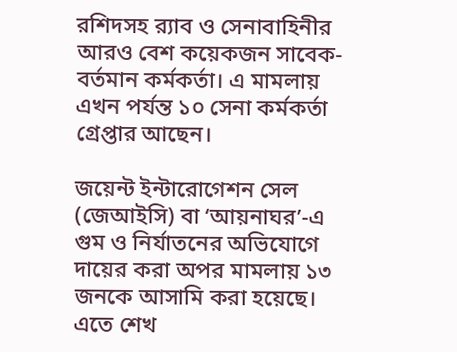রশিদসহ র‍্যাব ও সেনাবাহিনীর আরও বেশ কয়েকজন সাবেক-বর্তমান কর্মকর্তা। এ মামলায় এখন পর্যন্ত ১০ সেনা কর্মকর্তা গ্রেপ্তার আছেন।

জয়েন্ট ইন্টারোগেশন সেল (জেআইসি) বা ‘আয়নাঘর’-এ গুম ও নির্যাতনের অভিযোগে দায়ের করা অপর মামলায় ১৩ জনকে আসামি করা হয়েছে। এতে শেখ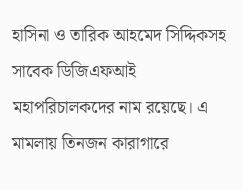হাসিনা ও তারিক আহমেদ সিদ্দিকসহ সাবেক ডিজিএফআই মহাপরিচালকদের নাম রয়েছে। এ মামলায় তিনজন কারাগারে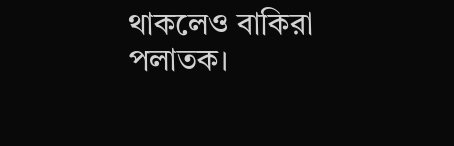থাকলেও বাকিরা পলাতক।